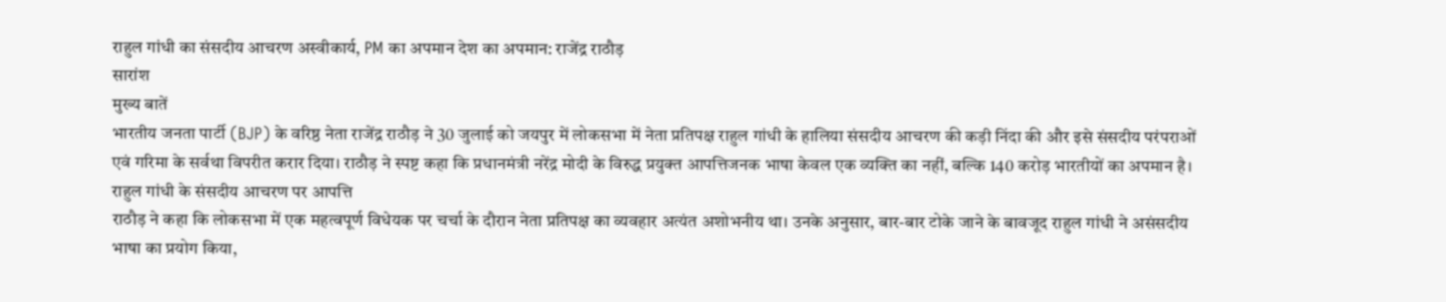राहुल गांधी का संसदीय आचरण अस्वीकार्य, PM का अपमान देश का अपमान: राजेंद्र राठौड़
सारांश
मुख्य बातें
भारतीय जनता पार्टी (BJP) के वरिष्ठ नेता राजेंद्र राठौड़ ने 30 जुलाई को जयपुर में लोकसभा में नेता प्रतिपक्ष राहुल गांधी के हालिया संसदीय आचरण की कड़ी निंदा की और इसे संसदीय परंपराओं एवं गरिमा के सर्वथा विपरीत करार दिया। राठौड़ ने स्पष्ट कहा कि प्रधानमंत्री नरेंद्र मोदी के विरुद्ध प्रयुक्त आपत्तिजनक भाषा केवल एक व्यक्ति का नहीं, बल्कि 140 करोड़ भारतीयों का अपमान है।
राहुल गांधी के संसदीय आचरण पर आपत्ति
राठौड़ ने कहा कि लोकसभा में एक महत्वपूर्ण विधेयक पर चर्चा के दौरान नेता प्रतिपक्ष का व्यवहार अत्यंत अशोभनीय था। उनके अनुसार, बार-बार टोके जाने के बावजूद राहुल गांधी ने असंसदीय भाषा का प्रयोग किया,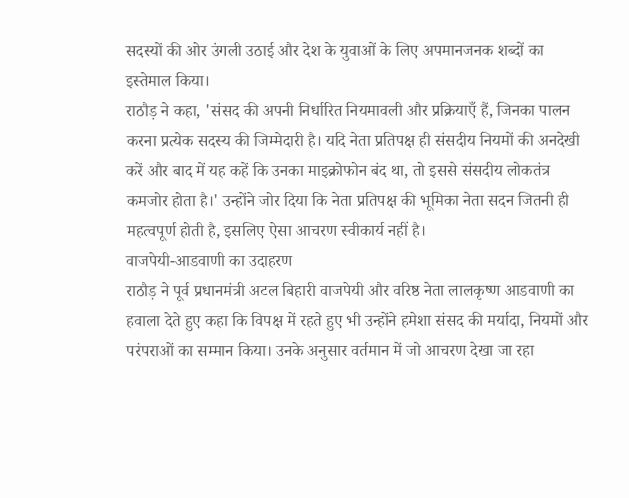सदस्यों की ओर उंगली उठाई और देश के युवाओं के लिए अपमानजनक शब्दों का इस्तेमाल किया।
राठौड़ ने कहा, 'संसद की अपनी निर्धारित नियमावली और प्रक्रियाएँ हैं, जिनका पालन करना प्रत्येक सदस्य की जिम्मेदारी है। यदि नेता प्रतिपक्ष ही संसदीय नियमों की अनदेखी करें और बाद में यह कहें कि उनका माइक्रोफोन बंद था, तो इससे संसदीय लोकतंत्र कमजोर होता है।' उन्होंने जोर दिया कि नेता प्रतिपक्ष की भूमिका नेता सदन जितनी ही महत्वपूर्ण होती है, इसलिए ऐसा आचरण स्वीकार्य नहीं है।
वाजपेयी-आडवाणी का उदाहरण
राठौड़ ने पूर्व प्रधानमंत्री अटल बिहारी वाजपेयी और वरिष्ठ नेता लालकृष्ण आडवाणी का हवाला देते हुए कहा कि विपक्ष में रहते हुए भी उन्होंने हमेशा संसद की मर्यादा, नियमों और परंपराओं का सम्मान किया। उनके अनुसार वर्तमान में जो आचरण देखा जा रहा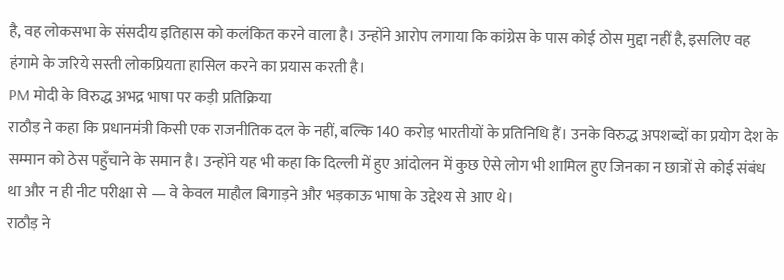है, वह लोकसभा के संसदीय इतिहास को कलंकित करने वाला है। उन्होंने आरोप लगाया कि कांग्रेस के पास कोई ठोस मुद्दा नहीं है, इसलिए वह हंगामे के जरिये सस्ती लोकप्रियता हासिल करने का प्रयास करती है।
PM मोदी के विरुद्ध अभद्र भाषा पर कड़ी प्रतिक्रिया
राठौड़ ने कहा कि प्रधानमंत्री किसी एक राजनीतिक दल के नहीं, बल्कि 140 करोड़ भारतीयों के प्रतिनिधि हैं। उनके विरुद्ध अपशब्दों का प्रयोग देश के सम्मान को ठेस पहुँचाने के समान है। उन्होंने यह भी कहा कि दिल्ली में हुए आंदोलन में कुछ ऐसे लोग भी शामिल हुए जिनका न छात्रों से कोई संबंध था और न ही नीट परीक्षा से — वे केवल माहौल बिगाड़ने और भड़काऊ भाषा के उद्देश्य से आए थे।
राठौड़ ने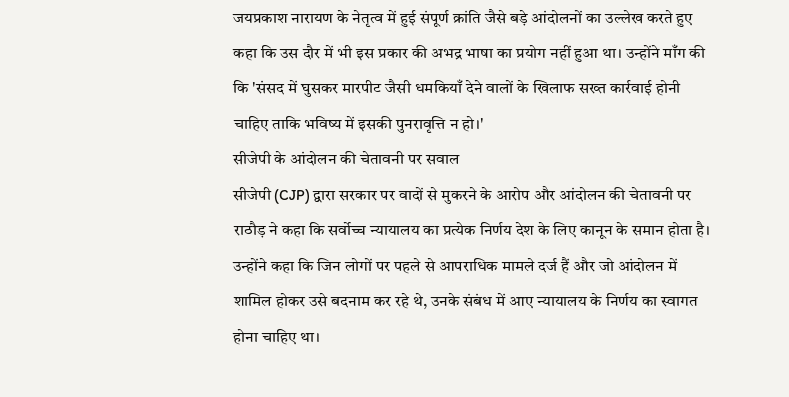जयप्रकाश नारायण के नेतृत्व में हुई संपूर्ण क्रांति जैसे बड़े आंदोलनों का उल्लेख करते हुए कहा कि उस दौर में भी इस प्रकार की अभद्र भाषा का प्रयोग नहीं हुआ था। उन्होंने माँग की कि 'संसद में घुसकर मारपीट जैसी धमकियाँ देने वालों के खिलाफ सख्त कार्रवाई होनी चाहिए ताकि भविष्य में इसकी पुनरावृत्ति न हो।'
सीजेपी के आंदोलन की चेतावनी पर सवाल
सीजेपी (CJP) द्वारा सरकार पर वादों से मुकरने के आरोप और आंदोलन की चेतावनी पर राठौड़ ने कहा कि सर्वोच्च न्यायालय का प्रत्येक निर्णय देश के लिए कानून के समान होता है। उन्होंने कहा कि जिन लोगों पर पहले से आपराधिक मामले दर्ज हैं और जो आंदोलन में शामिल होकर उसे बदनाम कर रहे थे, उनके संबंध में आए न्यायालय के निर्णय का स्वागत होना चाहिए था।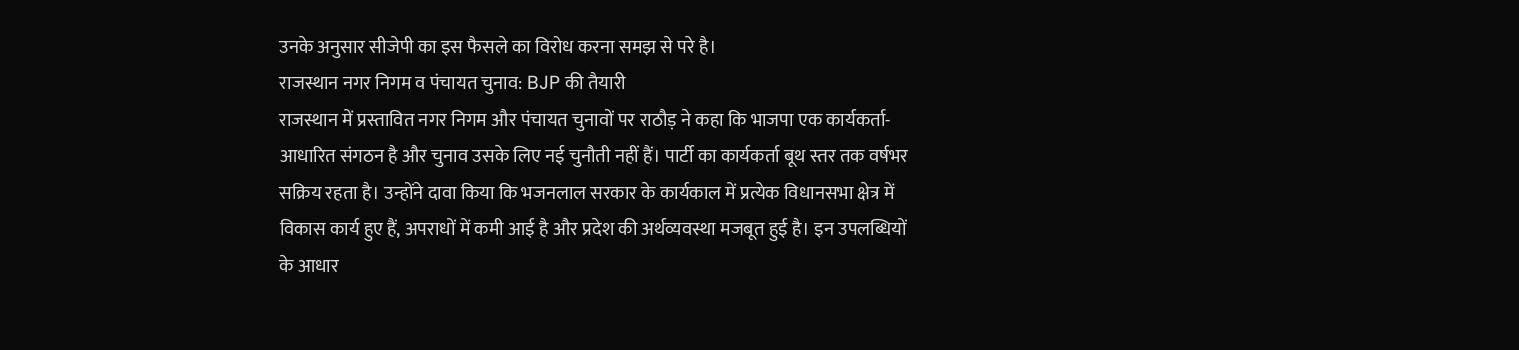उनके अनुसार सीजेपी का इस फैसले का विरोध करना समझ से परे है।
राजस्थान नगर निगम व पंचायत चुनाव: BJP की तैयारी
राजस्थान में प्रस्तावित नगर निगम और पंचायत चुनावों पर राठौड़ ने कहा कि भाजपा एक कार्यकर्ता-आधारित संगठन है और चुनाव उसके लिए नई चुनौती नहीं हैं। पार्टी का कार्यकर्ता बूथ स्तर तक वर्षभर सक्रिय रहता है। उन्होंने दावा किया कि भजनलाल सरकार के कार्यकाल में प्रत्येक विधानसभा क्षेत्र में विकास कार्य हुए हैं, अपराधों में कमी आई है और प्रदेश की अर्थव्यवस्था मजबूत हुई है। इन उपलब्धियों के आधार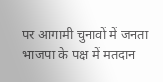पर आगामी चुनावों में जनता भाजपा के पक्ष में मतदान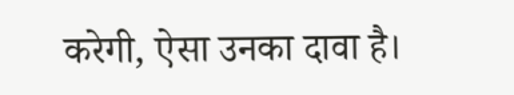करेगी, ऐसा उनका दावा है।